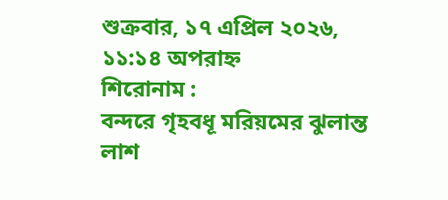শুক্রবার, ১৭ এপ্রিল ২০২৬, ১১:১৪ অপরাহ্ন
শিরোনাম :
বন্দরে গৃহবধূ মরিয়মের ঝুলান্ত লাশ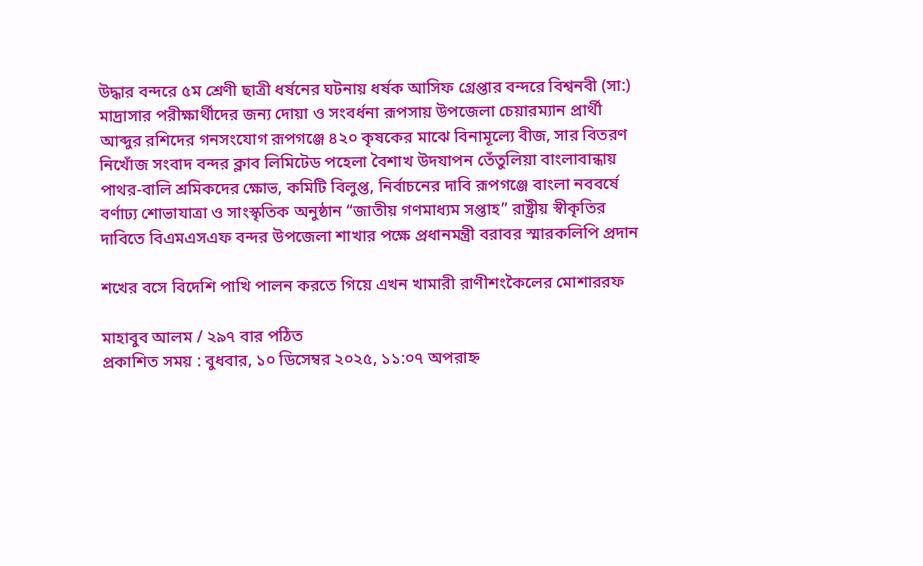উদ্ধার বন্দরে ৫ম শ্রেণী ছাত্রী ধর্ষনের ঘটনায় ধর্ষক আসিফ গ্রেপ্তার বন্দরে বিশ্বনবী (সা:) মাদ্রাসার পরীক্ষার্থীদের জন্য দোয়া ও সংবর্ধনা রূপসায় উপজেলা চেয়ারম্যান প্রার্থী আব্দুর রশিদের গনসংযোগ রূপগঞ্জে ৪২০ কৃষকের মাঝে বিনামূল্যে বীজ, সার বিতরণ নিখোঁজ সংবাদ বন্দর ক্লাব লিমিটেড পহেলা বৈশাখ উদযাপন তেঁতুলিয়া বাংলাবান্ধায় পাথর-বালি শ্রমিকদের ক্ষোভ, কমিটি বিলুপ্ত, নির্বাচনের দাবি রূপগঞ্জে বাংলা নববর্ষে বর্ণাঢ্য শোভাযাত্রা ও সাংস্কৃতিক অনুষ্ঠান “জাতীয় গণমাধ্যম সপ্তাহ” রাষ্ট্রীয় স্বীকৃতির দাবিতে বিএমএসএফ বন্দর উপজেলা শাখার পক্ষে প্রধানমন্ত্রী বরাবর স্মারকলিপি প্রদান

শখের বসে বিদেশি পাখি পালন করতে গিয়ে এখন খামারী রাণীশংকৈলের মোশাররফ

মাহাবুব আলম / ২৯৭ বার পঠিত
প্রকাশিত সময় : বুধবার, ১০ ডিসেম্বর ২০২৫, ১১:০৭ অপরাহ্ন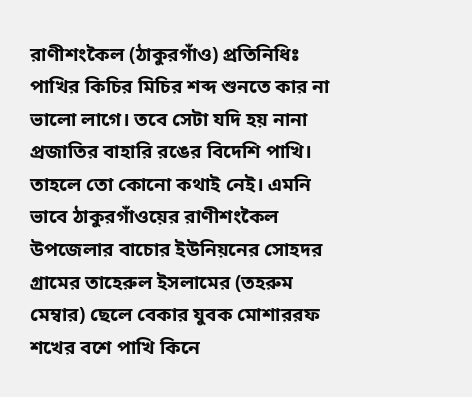রাণীশংকৈল (ঠাকুরগাঁও) প্রতিনিধিঃ পাখির কিচির মিচির শব্দ শুনতে কার না ভালো লাগে। তবে সেটা যদি হয় নানা প্রজাতির বাহারি রঙের বিদেশি পাখি। তাহলে তো কোনো কথাই নেই। এমনি ভাবে ঠাকুরগাঁওয়ের রাণীশংকৈল উপজেলার বাচোর ইউনিয়নের সোহদর গ্রামের তাহেরুল ইসলামের (তহরুম মেম্বার) ছেলে বেকার যুবক মোশাররফ শখের বশে পাখি কিনে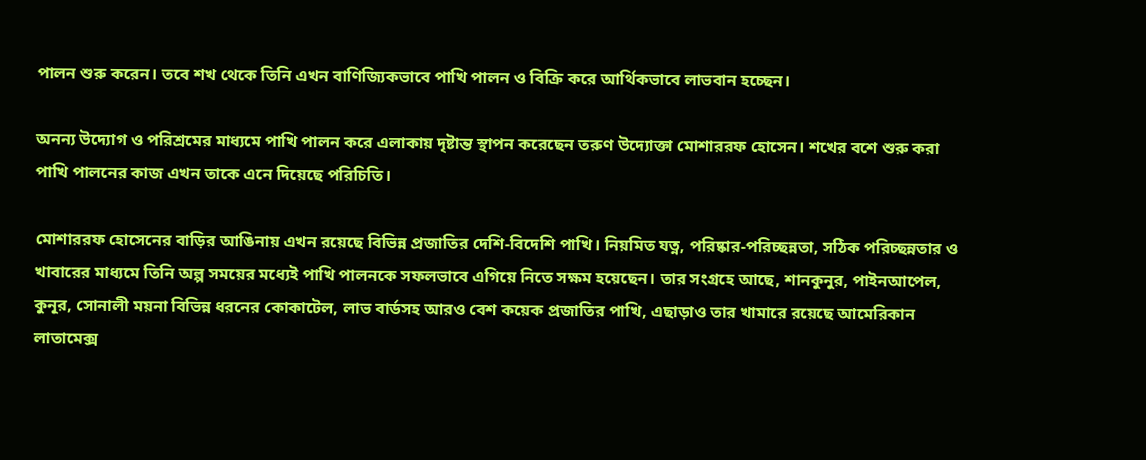পালন শুরু করেন। তবে শখ থেকে তিনি এখন বাণিজ্যিকভাবে পাখি পালন ও বিক্রি করে আর্থিকভাবে লাভবান হচ্ছেন।

অনন্য উদ্যোগ ও পরিশ্রমের মাধ্যমে পাখি পালন করে এলাকায় দৃষ্টান্ত স্থাপন করেছেন তরুণ উদ্যোক্তা মোশাররফ হোসেন। শখের বশে শুরু করা পাখি পালনের কাজ এখন তাকে এনে দিয়েছে পরিচিতি।

মোশাররফ হোসেনের বাড়ির আঙিনায় এখন রয়েছে বিভিন্ন প্রজাতির দেশি-বিদেশি পাখি। নিয়মিত যত্ন, পরিষ্কার-পরিচ্ছন্নতা, সঠিক পরিচ্ছন্নতার ও খাবারের মাধ্যমে তিনি অল্প সময়ের মধ্যেই পাখি পালনকে সফলভাবে এগিয়ে নিতে সক্ষম হয়েছেন। তার সংগ্রহে আছে, শানকুনুর, পাইনআপেল, কুনূর, সোনালী ময়না বিভিন্ন ধরনের কোকাটেল, লাভ বার্ডসহ আরও বেশ কয়েক প্রজাতির পাখি, এছাড়াও তার খামারে রয়েছে আমেরিকান লাতামেক্স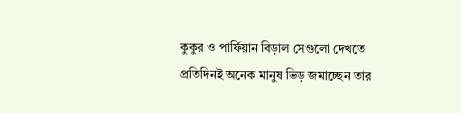কুকুর ও পার্ফিয়ান বিড়াল সেগুলো দেখতে প্রতিদিনই অনেক মানুষ ভিড় জমাচ্ছেন তার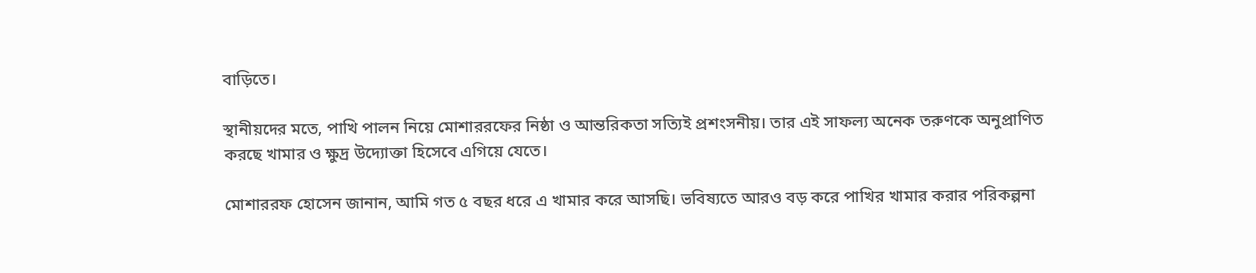বাড়িতে।

স্থানীয়দের মতে, পাখি পালন নিয়ে মোশাররফের নিষ্ঠা ও আন্তরিকতা সত্যিই প্রশংসনীয়। তার এই সাফল্য অনেক তরুণকে অনুপ্রাণিত করছে খামার ও ক্ষুদ্র উদ্যোক্তা হিসেবে এগিয়ে যেতে।

মোশাররফ হোসেন জানান, আমি গত ৫ বছর ধরে এ খামার করে আসছি। ভবিষ্যতে আরও বড় করে পাখির খামার করার পরিকল্পনা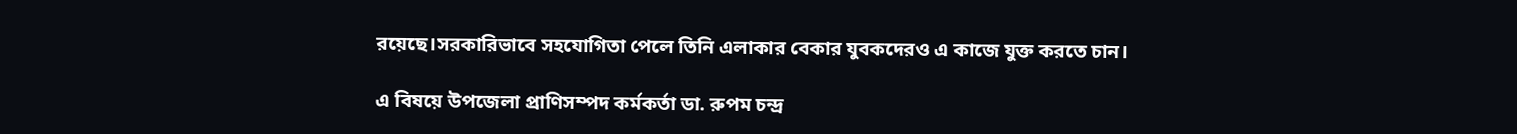রয়েছে।সরকারিভাবে সহযোগিতা পেলে তিনি এলাকার বেকার যুবকদেরও এ কাজে যুক্ত করতে চান।

এ বিষয়ে উপজেলা প্রাণিসম্পদ কর্মকর্তা ডা. রুপম চন্দ্র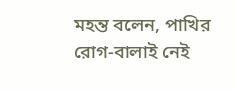মহন্ত বলেন, পাখির রোগ-বালাই নেই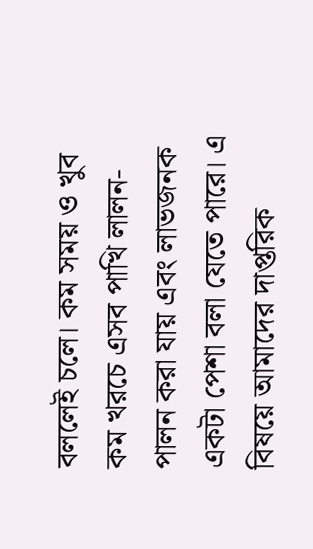বললেই চলে। কম সময় ও খুব কম খরচে এসব পাখি লালন-পালন করা যায় এবং লাভজনক একটা পেশা বলা যেতে পারে। এ বিষয়ে আমাদের দাপ্তরিক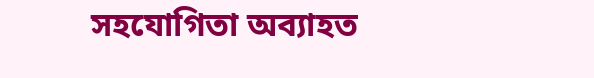সহযোগিতা অব্যাহত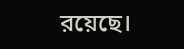রয়েছে।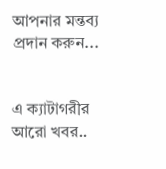আপনার মন্তব্য প্রদান করুন...


এ ক্যাটাগরীর আরো খবর..